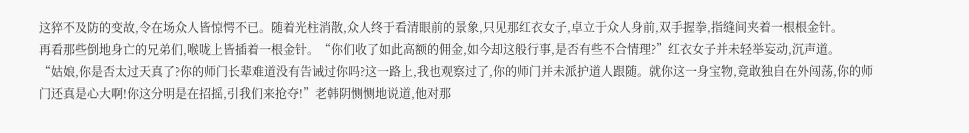这猝不及防的变故,令在场众人皆惊愕不已。随着光柱消散,众人终于看清眼前的景象,只见那红衣女子,卓立于众人身前,双手握拳,指缝间夹着一根根金针。
再看那些倒地身亡的兄弟们,喉咙上皆插着一根金针。“你们收了如此高额的佣金,如今却这般行事,是否有些不合情理?”红衣女子并未轻举妄动,沉声道。
“姑娘,你是否太过天真了?你的师门长辈难道没有告诫过你吗?这一路上,我也观察过了,你的师门并未派护道人跟随。就你这一身宝物,竟敢独自在外闯荡,你的师门还真是心大啊!你这分明是在招摇,引我们来抢夺!”老韩阴恻恻地说道,他对那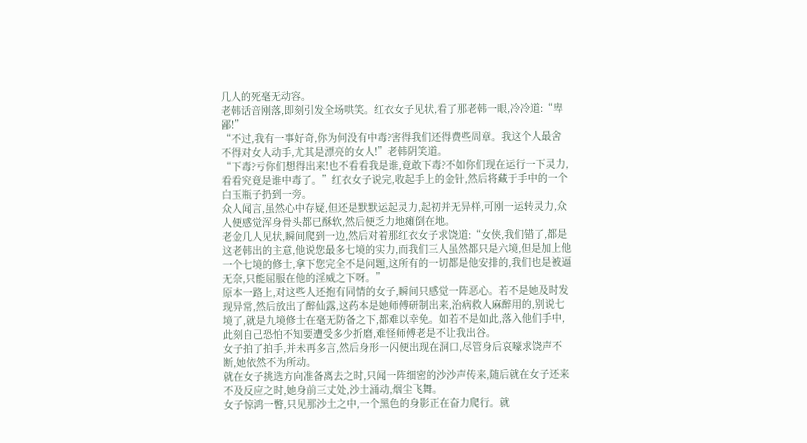几人的死毫无动容。
老韩话音刚落,即刻引发全场哄笑。红衣女子见状,看了那老韩一眼,冷冷道:“卑鄙!”
“不过,我有一事好奇,你为何没有中毒?害得我们还得费些周章。我这个人最舍不得对女人动手,尤其是漂亮的女人!”老韩阴笑道。
“下毒?亏你们想得出来!也不看看我是谁,竟敢下毒?不如你们现在运行一下灵力,看看究竟是谁中毒了。”红衣女子说完,收起手上的金针,然后将藏于手中的一个白玉瓶子扔到一旁。
众人闻言,虽然心中存疑,但还是默默运起灵力,起初并无异样,可刚一运转灵力,众人便感觉浑身骨头都已酥软,然后便乏力地瘫倒在地。
老金几人见状,瞬间爬到一边,然后对着那红衣女子求饶道:“女侠,我们错了,都是这老韩出的主意,他说您最多七境的实力,而我们三人虽然都只是六境,但是加上他一个七境的修士,拿下您完全不是问题,这所有的一切都是他安排的,我们也是被逼无奈,只能屈服在他的淫威之下呀。”
原本一路上,对这些人还抱有同情的女子,瞬间只感觉一阵恶心。若不是她及时发现异常,然后放出了醉仙露,这药本是她师傅研制出来,治病救人麻醉用的,别说七境了,就是九境修士在毫无防备之下,都难以幸免。如若不是如此,落入他们手中,此刻自己恐怕不知要遭受多少折磨,难怪师傅老是不让我出谷。
女子拍了拍手,并未再多言,然后身形一闪便出现在洞口,尽管身后哀嚎求饶声不断,她依然不为所动。
就在女子挑选方向准备离去之时,只闻一阵细密的沙沙声传来,随后就在女子还来不及反应之时,她身前三丈处,沙土涌动,烟尘飞舞。
女子惊鸿一瞥,只见那沙土之中,一个黑色的身影正在奋力爬行。就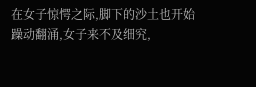在女子惊愕之际,脚下的沙土也开始躁动翻涌,女子来不及细究,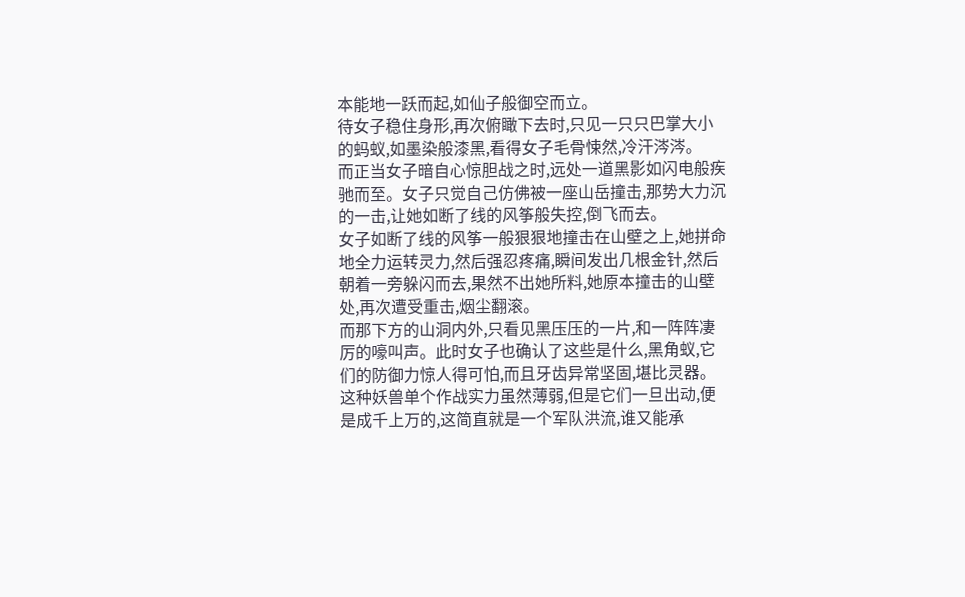本能地一跃而起,如仙子般御空而立。
待女子稳住身形,再次俯瞰下去时,只见一只只巴掌大小的蚂蚁,如墨染般漆黑,看得女子毛骨悚然,冷汗涔涔。
而正当女子暗自心惊胆战之时,远处一道黑影如闪电般疾驰而至。女子只觉自己仿佛被一座山岳撞击,那势大力沉的一击,让她如断了线的风筝般失控,倒飞而去。
女子如断了线的风筝一般狠狠地撞击在山壁之上,她拼命地全力运转灵力,然后强忍疼痛,瞬间发出几根金针,然后朝着一旁躲闪而去,果然不出她所料,她原本撞击的山壁处,再次遭受重击,烟尘翻滚。
而那下方的山洞内外,只看见黑压压的一片,和一阵阵凄厉的嚎叫声。此时女子也确认了这些是什么,黑角蚁,它们的防御力惊人得可怕,而且牙齿异常坚固,堪比灵器。
这种妖兽单个作战实力虽然薄弱,但是它们一旦出动,便是成千上万的,这简直就是一个军队洪流,谁又能承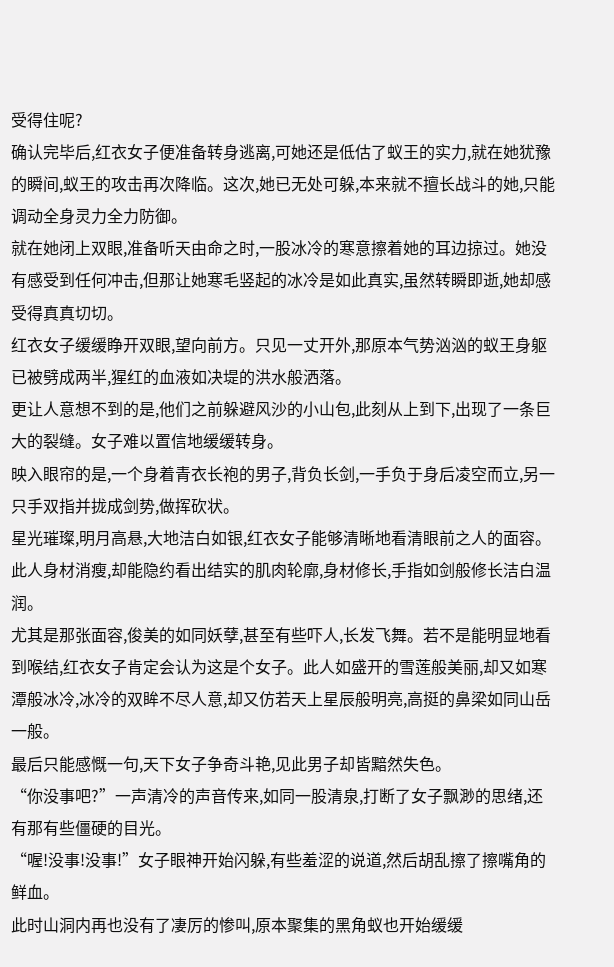受得住呢?
确认完毕后,红衣女子便准备转身逃离,可她还是低估了蚁王的实力,就在她犹豫的瞬间,蚁王的攻击再次降临。这次,她已无处可躲,本来就不擅长战斗的她,只能调动全身灵力全力防御。
就在她闭上双眼,准备听天由命之时,一股冰冷的寒意擦着她的耳边掠过。她没有感受到任何冲击,但那让她寒毛竖起的冰冷是如此真实,虽然转瞬即逝,她却感受得真真切切。
红衣女子缓缓睁开双眼,望向前方。只见一丈开外,那原本气势汹汹的蚁王身躯已被劈成两半,猩红的血液如决堤的洪水般洒落。
更让人意想不到的是,他们之前躲避风沙的小山包,此刻从上到下,出现了一条巨大的裂缝。女子难以置信地缓缓转身。
映入眼帘的是,一个身着青衣长袍的男子,背负长剑,一手负于身后凌空而立,另一只手双指并拢成剑势,做挥砍状。
星光璀璨,明月高悬,大地洁白如银,红衣女子能够清晰地看清眼前之人的面容。此人身材消瘦,却能隐约看出结实的肌肉轮廓,身材修长,手指如剑般修长洁白温润。
尤其是那张面容,俊美的如同妖孽,甚至有些吓人,长发飞舞。若不是能明显地看到喉结,红衣女子肯定会认为这是个女子。此人如盛开的雪莲般美丽,却又如寒潭般冰冷,冰冷的双眸不尽人意,却又仿若天上星辰般明亮,高挺的鼻梁如同山岳一般。
最后只能感慨一句,天下女子争奇斗艳,见此男子却皆黯然失色。
“你没事吧?”一声清冷的声音传来,如同一股清泉,打断了女子飘渺的思绪,还有那有些僵硬的目光。
“喔!没事!没事!”女子眼神开始闪躲,有些羞涩的说道,然后胡乱擦了擦嘴角的鲜血。
此时山洞内再也没有了凄厉的惨叫,原本聚集的黑角蚁也开始缓缓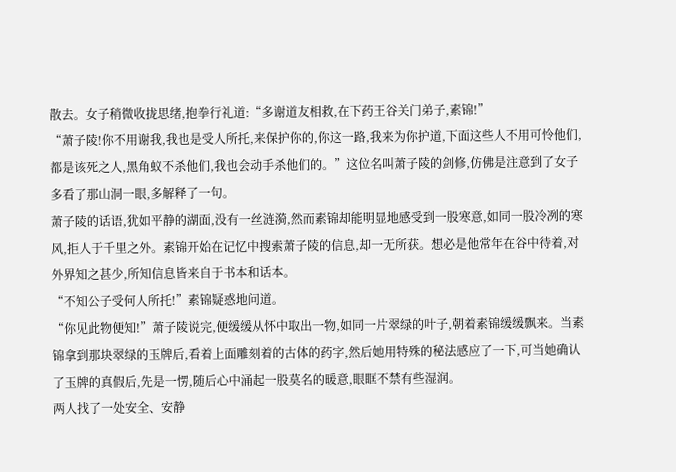散去。女子稍微收拢思绪,抱拳行礼道:“多谢道友相救,在下药王谷关门弟子,素锦!”
“萧子陵!你不用谢我,我也是受人所托,来保护你的,你这一路,我来为你护道,下面这些人不用可怜他们,都是该死之人,黑角蚁不杀他们,我也会动手杀他们的。”这位名叫萧子陵的剑修,仿佛是注意到了女子多看了那山洞一眼,多解释了一句。
萧子陵的话语,犹如平静的湖面,没有一丝涟漪,然而素锦却能明显地感受到一股寒意,如同一股冷冽的寒风,拒人于千里之外。素锦开始在记忆中搜索萧子陵的信息,却一无所获。想必是他常年在谷中待着,对外界知之甚少,所知信息皆来自于书本和话本。
“不知公子受何人所托!”素锦疑惑地问道。
“你见此物便知!”萧子陵说完,便缓缓从怀中取出一物,如同一片翠绿的叶子,朝着素锦缓缓飘来。当素锦拿到那块翠绿的玉牌后,看着上面雕刻着的古体的药字,然后她用特殊的秘法感应了一下,可当她确认了玉牌的真假后,先是一愣,随后心中涌起一股莫名的暖意,眼眶不禁有些湿润。
两人找了一处安全、安静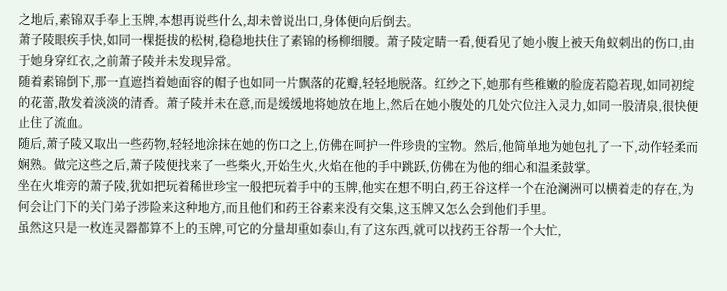之地后,素锦双手奉上玉牌,本想再说些什么,却未曾说出口,身体便向后倒去。
萧子陵眼疾手快,如同一棵挺拔的松树,稳稳地扶住了素锦的杨柳细腰。萧子陵定睛一看,便看见了她小腹上被天角蚁刺出的伤口,由于她身穿红衣,之前萧子陵并未发现异常。
随着素锦倒下,那一直遮挡着她面容的帽子也如同一片飘落的花瓣,轻轻地脱落。红纱之下,她那有些稚嫩的脸庞若隐若现,如同初绽的花蕾,散发着淡淡的清香。萧子陵并未在意,而是缓缓地将她放在地上,然后在她小腹处的几处穴位注入灵力,如同一股清泉,很快便止住了流血。
随后,萧子陵又取出一些药物,轻轻地涂抹在她的伤口之上,仿佛在呵护一件珍贵的宝物。然后,他简单地为她包扎了一下,动作轻柔而娴熟。做完这些之后,萧子陵便找来了一些柴火,开始生火,火焰在他的手中跳跃,仿佛在为他的细心和温柔鼓掌。
坐在火堆旁的萧子陵,犹如把玩着稀世珍宝一般把玩着手中的玉牌,他实在想不明白,药王谷这样一个在沧澜洲可以横着走的存在,为何会让门下的关门弟子涉险来这种地方,而且他们和药王谷素来没有交集,这玉牌又怎么会到他们手里。
虽然这只是一枚连灵器都算不上的玉牌,可它的分量却重如泰山,有了这东西,就可以找药王谷帮一个大忙,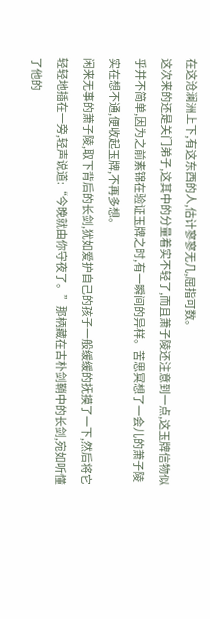在这沧澜洲上下,有这东西的人,估计寥寥无几,屈指可数。
这次来的还是关门弟子,这其中的分量着实不轻了,而且萧子陵还注意到一点,这玉牌信物似乎并不简单,因为之前素锦在验证玉牌之时,有一瞬间的异样。苦思冥想了一会儿的萧子陵实在想不通,便收起玉牌,不再多想。
闲来无事的萧子陵,取下背后的长剑,犹如爱护自己的孩子一般缓缓的抚摸了一下,然后将它轻轻地插在一旁,轻声说道:“今晚就由你守夜了。”那柄藏在古朴剑鞘中的长剑,宛如听懂了他的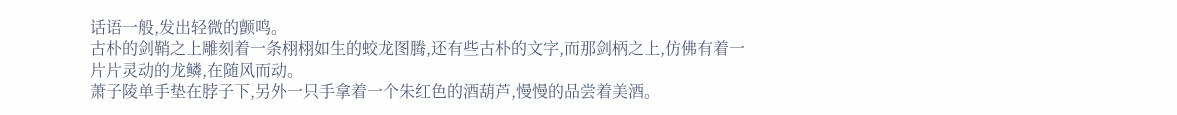话语一般,发出轻微的颤鸣。
古朴的剑鞘之上雕刻着一条栩栩如生的蛟龙图腾,还有些古朴的文字,而那剑柄之上,仿佛有着一片片灵动的龙鳞,在随风而动。
萧子陵单手垫在脖子下,另外一只手拿着一个朱红色的酒葫芦,慢慢的品尝着美酒。